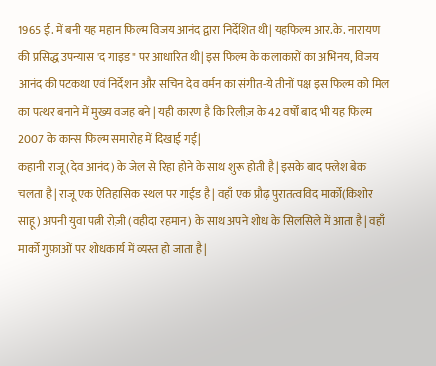1965 ई. में बनी यह महान फिल्म विजय आनंद द्वारा निर्देशित थी| यहफिल्म आर.के. नारायण की प्रसिद्ध उपन्यास 'द गाइड" पर आधारित थी| इस फिल्म के कलाकारों का अभिनय, विजय आनंद की पटकथा एवं निर्देशन और सचिन देव वर्मन का संगीत-ये तीनों पक्ष इस फिल्म को मिल का पत्थर बनाने में मुख्य वजह बने | यही कारण है कि रिलीज़ के 42 वर्षों बाद भी यह फिल्म 2007 के कान्स फिल्म समारोह में दिखाई गई|
कहानी राजू (देव आनंद) के जेल से रिहा होने के साथ शुरू होती है| इसके बाद फ्लेश बेक चलता है| राजू एक ऐतिहासिक स्थल पर गाईड है| वहाँ एक प्रौढ़ पुरातत्वविद मार्को(किशोर साहू) अपनी युवा पत्नी रोज़ी (वहीदा रहमान) के साथ अपने शोध के सिलसिले में आता है| वहाँ मार्को गुफ़ाओं पर शोधकार्य में व्यस्त हो जाता है|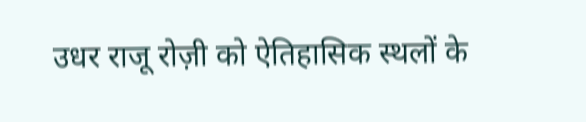उधर राजू रोज़ी को ऐतिहासिक स्थलों के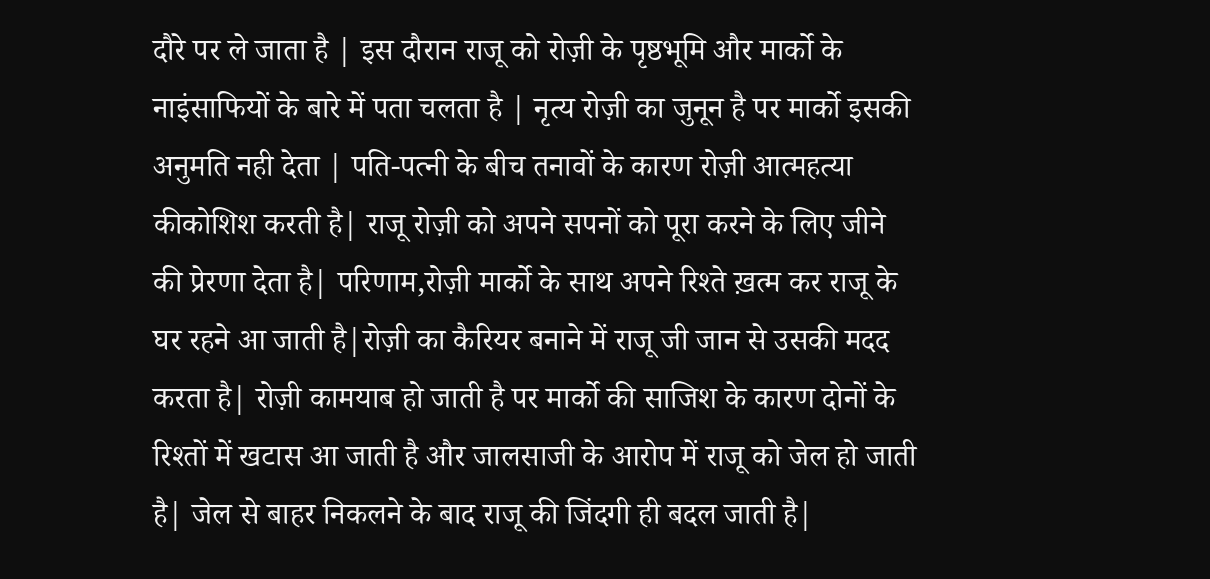दौरे पर ले जाता है | इस दौरान राजू को रोज़ी के पृष्ठभूमि और मार्को के नाइंसाफियों के बारे में पता चलता है | नृत्य रोज़ी का जुनून है पर मार्को इसकी अनुमति नही देता | पति-पत्नी के बीच तनावों के कारण रोज़ी आत्महत्या कीकोशिश करती है| राजू रोज़ी को अपने सपनों को पूरा करने के लिए जीने की प्रेरणा देता है| परिणाम,रोज़ी मार्को के साथ अपने रिश्ते ख़त्म कर राजू के घर रहने आ जाती है|रोज़ी का कैरियर बनाने में राजू जी जान से उसकी मदद करता है| रोज़ी कामयाब हो जाती है पर मार्को की साजिश के कारण दोनों के रिश्तों में खटास आ जाती है और जालसाजी के आरोप में राजू को जेल हो जाती है| जेल से बाहर निकलने के बाद राजू की जिंदगी ही बदल जाती है|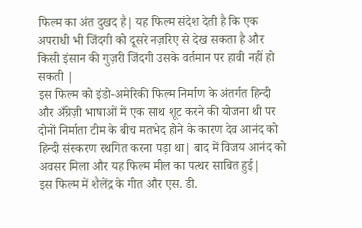फिल्म का अंत दुखद है| यह फिल्म संदेश देती है कि एक अपराधी भी जिंदगी को दूसरे नज़रिए से देख सकता है और किसी इंसान की गुज़री जिंदगी उसके वर्तमान पर हावी नहीं हो सकती |
इस फिल्म को इंडो-अमेरिकी फिल्म निर्माण के अंतर्गत हिन्दी और अँग्रेज़ी भाषाओं में एक साथ शूट करने की योजना थी पर दोनों निर्माता टीम के बीच मतभेद होने के कारण देव आनंद को हिन्दी संस्करण स्थगित करना पड़ा था| बाद में विजय आनंद को अवसर मिला और यह फिल्म मील का पत्थर साबित हुई|
इस फिल्म में शैलेंद्र के गीत और एस. डी.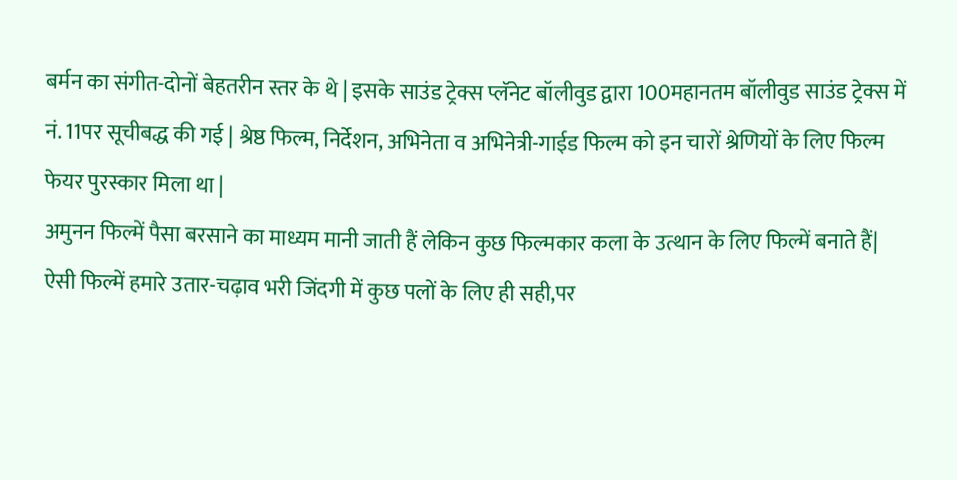बर्मन का संगीत-दोनों बेहतरीन स्तर के थे | इसके साउंड ट्रेक्स प्लॅनेट बॉलीवुड द्वारा 100महानतम बॉलीवुड साउंड ट्रेक्स में नं. 11पर सूचीबद्ध की गई | श्रेष्ठ फिल्म, निर्देशन, अभिनेता व अभिनेत्री-गाईड फिल्म को इन चारों श्रेणियों के लिए फिल्म फेयर पुरस्कार मिला था |
अमुनन फिल्में पैसा बरसाने का माध्यम मानी जाती हैं लेकिन कुछ फिल्मकार कला के उत्थान के लिए फिल्में बनाते हैं| ऐसी फिल्में हमारे उतार-चढ़ाव भरी जिंदगी में कुछ पलों के लिए ही सही,पर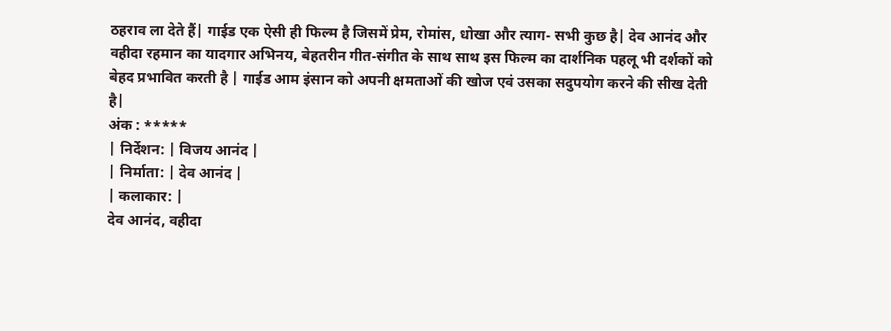ठहराव ला देते हैं| गाईड एक ऐसी ही फिल्म है जिसमें प्रेम, रोमांस, धोखा और त्याग- सभी कुछ है| देव आनंद और वहीदा रहमान का यादगार अभिनय, बेहतरीन गीत-संगीत के साथ साथ इस फिल्म का दार्शनिक पहलू भी दर्शकों को बेहद प्रभावित करती है | गाईड आम इंसान को अपनी क्षमताओं की खोज एवं उसका सदुपयोग करने की सीख देती है|
अंक : *****
| निर्देशन: | विजय आनंद |
| निर्माता: | देव आनंद |
| कलाकार: |
देव आनंद, वहीदा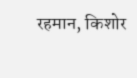रहमान, किशोर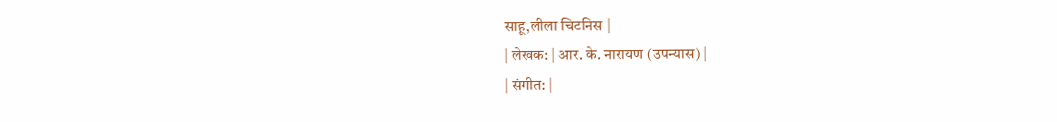साहू,लीला चिटनिस |
| लेखक: | आर. के. नारायण (उपन्यास) |
| संगीत: |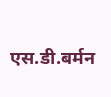एस.डी.बर्मन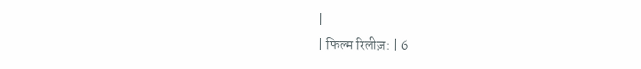|
| फिल्म रिलीज़: | 6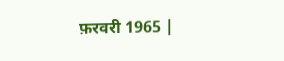फ़रवरी 1965 |